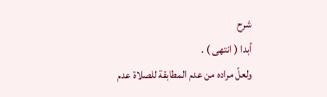شرح
أبدا ( انتهى ) .
ولعلّ مراده من عدم المطابقة للصلاة عدم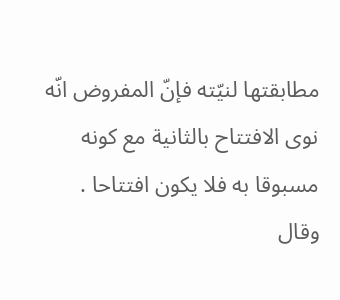مطابقتها لنيّته فإنّ المفروض انّه نوى الافتتاح بالثانية مع كونه مسبوقا به فلا يكون افتتاحا .
وقال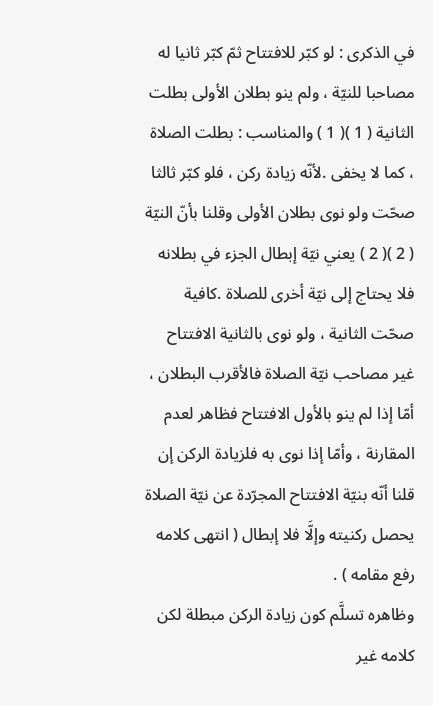في الذكرى : لو كبّر للافتتاح ثمّ كبّر ثانيا له مصاحبا للنيّة ، ولم ينو بطلان الأولى بطلت الثانية ( 1 )( 1 ) والمناسب : بطلت الصلاة ، كما لا يخفى .لأنّه زيادة ركن ، فلو كبّر ثالثا صحّت ولو نوى بطلان الأولى وقلنا بأنّ النيّة ( 2 )( 2 ) يعني نيّة إبطال الجزء في بطلانه فلا يحتاج إلى نيّة أخرى للصلاة .كافية صحّت الثانية ، ولو نوى بالثانية الافتتاح غير مصاحب نيّة الصلاة فالأقرب البطلان ، أمّا إذا لم ينو بالأول الافتتاح فظاهر لعدم المقارنة ، وأمّا إذا نوى به فلزيادة الركن إن قلنا أنّه بنيّة الافتتاح المجرّدة عن نيّة الصلاة يحصل ركنيته وإلَّا فلا إبطال ( انتهى كلامه رفع مقامه ) .
وظاهره تسلَّم كون زيادة الركن مبطلة لكن كلامه غير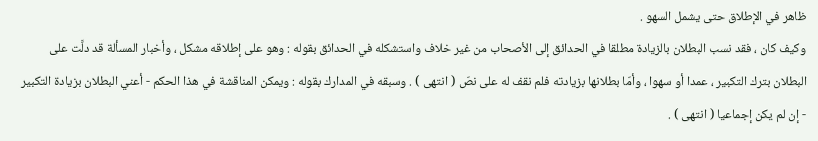ظاهر في الإطلاق حتى يشمل السهو .
وكيف كان ، فقد نسب البطلان بالزيادة مطلقا في الحدائق إلى الأصحاب من غير خلاف واستشكله في الحدائق بقوله : وهو على إطلاقه مشكل ، وأخبار المسألة قد دلَّت على البطلان بترك التكبير ، عمدا أو سهوا ، وأمّا بطلانها بزيادته فلم نقف له على نصّ ( انتهى ) . وسبقه في المدارك بقوله : ويمكن المناقشة في هذا الحكم - أعني البطلان بزيادة التكبير - إن لم يكن إجماعيا ( انتهى ) .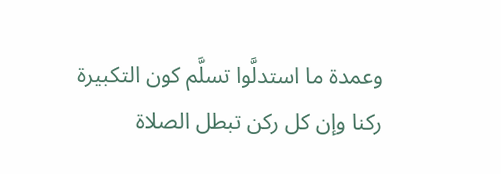وعمدة ما استدلَّوا تسلَّم كون التكبيرة ركنا وإن كل ركن تبطل الصلاة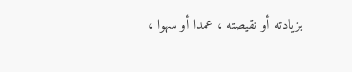بزيادته أو نقيصته ، عمدا أو سهوا ،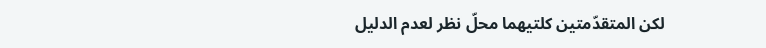لكن المتقدّمتين كلتيهما محلّ نظر لعدم الدليل